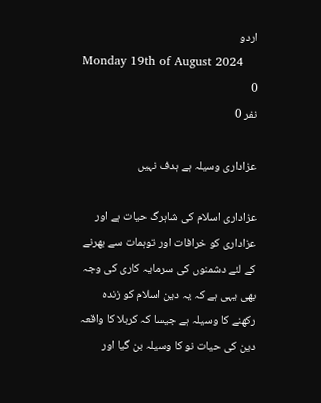اردو
Monday 19th of August 2024
0
نفر 0

عزاداری وسیلہ ہے ہدف نہیں

عزاداری اسلام کی شاہرگ حیات ہے اور عزاداری کو خرافات اور توہمات سے بھرنے کے لئے دشمنوں کی سرمایہ کاری کی وجہ بھی یہی ہے کہ یہ دین اسلام کو زندہ رکھنے کا وسیلہ ہے جیسا کہ کربلا کا واقعہ دین کی حیات نو کا وسیلہ بن گیا اور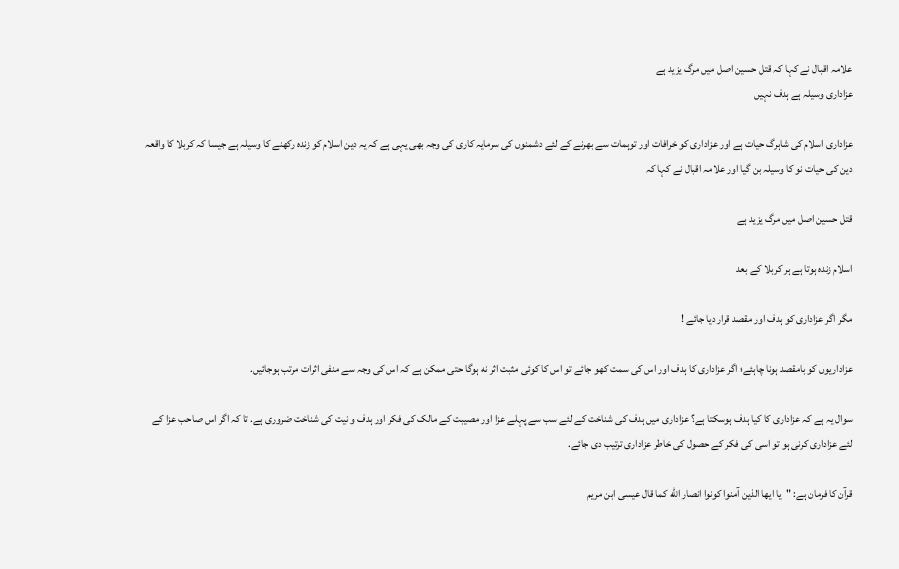علامہ اقبال نے کہا کہ قتل حسین اصل میں مرگ یزید ہے
عزاداری وسیلہ ہے ہدف نہیں

عزاداری اسلام کی شاہرگ حیات ہے اور عزاداری کو خرافات اور توہمات سے بھرنے کے لئے دشمنوں کی سرمایہ کاری کی وجہ بھی یہی ہے کہ یہ دین اسلام کو زندہ رکھنے کا وسیلہ ہے جیسا کہ کربلا کا واقعہ دین کی حیات نو کا وسیلہ بن گیا اور علامہ اقبال نے کہا کہ

قتل حسین اصل میں مرگ یزید ہے

اسلام زنده ہوتا ہے ہر کربلا کے بعد

مگر اگر عزاداری کو ہدف اور مقصد قرار دیا جائے !

عزاداریوں کو بامقصد ہونا چاہئے؛ اگر عزاداری کا ہدف اور اس کی سمت کھو جائے تو اس کا کوئی مثبت اثر نه ہوگا حتی ممکن ہے کہ اس کی وجہ سے منفی اثرات مرتب ہوجائیں.

سوال یہ ہے کہ عزاداری کا کیا ہدف ہوسکتا ہے؟ عزاداری میں ہدف کی شناخت کے لئے سب سے پہلے عزا اور مصیبت کے مالک کی فکر اور ہدف و نیت کی شناخت ضروری ہے. تا کہ اگر اس صاحب عزا کے لئے عزاداری کرنی ہو تو اسی کی فکر کے حصول کی خاطر عزاداری ترتیب دی جائے.

قرآن کا فرمان ہے: "یا ایها الذین آمنوا كونوا انصار الله كما قال عیسی ابن مریم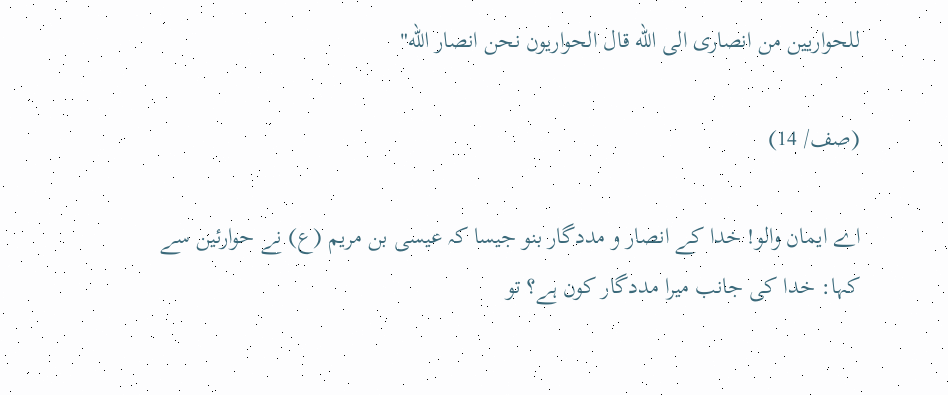للحواریین من انصاری الی الله قال الحواریون نحن انصار الله"

(صف/ 14)

اے ایمان والو! خدا کے انصار و مددگار بنو جیسا کہ عیسی بن مریم (ع) نے حوارئین سے کہا: خدا کی جانب میرا مددگار کون ہے؟ تو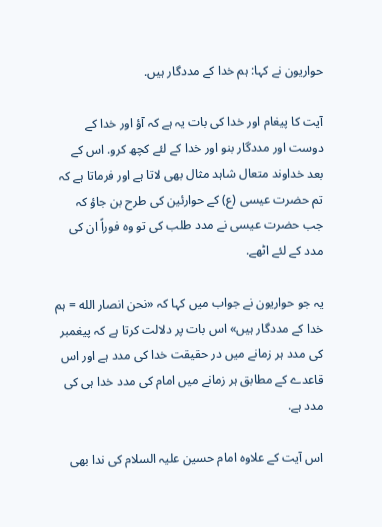حواریون نے کہا: ہم خدا کے مددگار ہیں.

آیت کا پیغام اور خدا کی بات یہ ہے کہ آؤ اور خدا کے دوست اور مددگار بنو اور خدا کے لئے کچھ کرو. اس کے بعد خداوند متعال شاہد مثال بھی لاتا ہے اور فرماتا ہے کہ تم حضرت عیسی (ع) کے حوارئین کی طرح بن جاؤ کہ جب حضرت عیسی نے مدد طلب کی تو وه فوراً ان کی مدد کے لئے اٹھے.

یہ جو حواریون نے جواب میں کہا کہ «نحن انصار الله = ہم خدا کے مددگار ہیں» اس بات پر دلالت کرتا ہے کہ پیغمبر کی مدد ہر زمانے میں در حقیقت خدا کی مدد ہے اور اس قاعدے کے مطابق ہر زمانے میں امام کی مدد خدا ہی کی مدد ہے.

اس آیت کے علاوه امام حسین علیہ السلام کی ندا بھی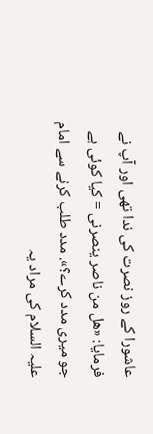عاشورا کے روز نصرت کی ندا تھی اور آپ نے فرمایا: «هل من ناصر ینصرنی = کیا کوئی ہے جو میری مدد کرے؟». مدد طلب کرنے سے امام علیہ السلام کی مراد یہ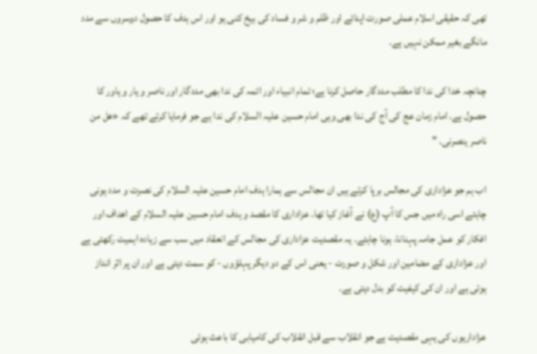تھی کہ حقیقی اسلام عملی صورت اپنائے اور ظلم و شر و فساد کی بیخ کنی ہو اور اس ہدف کا حصول دوسروں سے مدد مانگے بغیر ممکن نہیں ہے.

چنانچہ خدا کی ندا کا مطلب مددگار حاصل کرنا ہے؛ تمام انبیاء اور ائمہ کی ندا بھی مددگار اور ناصر و یار و یاور کا حصول ہے. امام زمان عج کی آج کی ندا بھی وہی امام حسین علیہ السلام کی ندا ہے جو فرمایا کرتے تھے کہ «هل من ناصر ینصرنی. "

اب ہم جو عزاداری کی مجالس برپا کرتے ہیں ان مجالس سے ہمارا ہدف امام حسین علیہ السلام کی نصرت و مدد ہونی چاہئے اسی راه میں جس کا آپ (ع) نے آغاز کیا تھا. عزاداری کا مقصد و ہدف امام حسین علیہ السلام کے اهداف اور افکار کو عمل جامہ پہنانا، ہونا چاہئے. یہ مقصدیت عزاداری کی مجالس کے انعقاد میں سب سے زیاده اہمیت رکھتی ہے اور عزاداری کے مضامین اور شکل و صورت - یعنی اس کے دو دیگر پہلؤوں - کو سمت دیتی ہے اور ان پر اثر انداز ہوتی ہے اور ان کی کیفیت کو بدل دیتی ہے.

عزاداریوں کی یہی مقصدیت ہے جو انقلاب سے قبل انقلاب کی کامیابی کا باعث ہوئی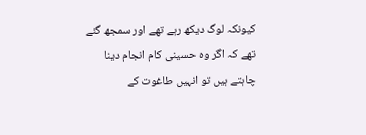کیونکہ لوگ دیکھ رہے تھے اور سمجھ گئے تھے کہ اگر وه حسینی کام انجام دینا چاہتے ہیں تو انہیں طاغوت کے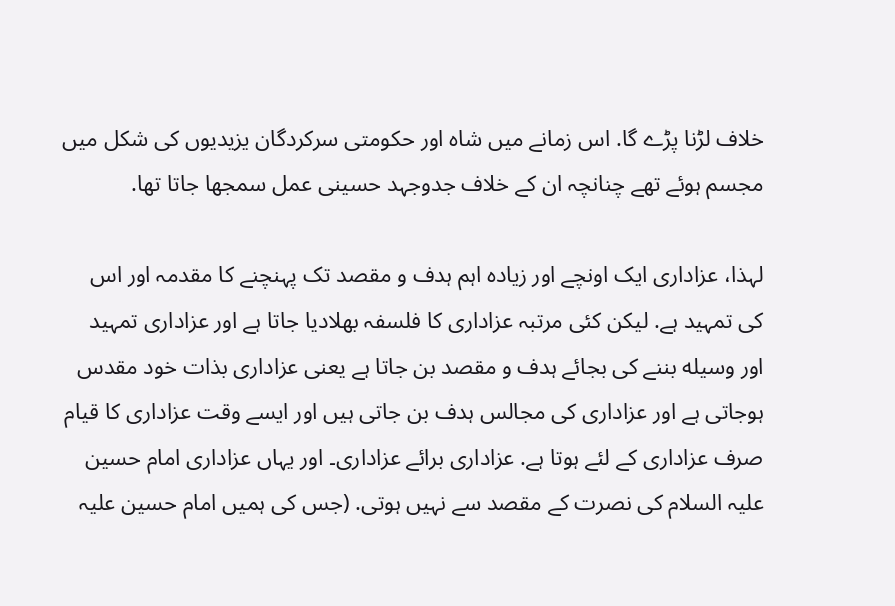خلاف لڑنا پڑے گا. اس زمانے میں شاه اور حکومتی سرکردگان یزیدیوں کی شکل میں مجسم ہوئے تھے چنانچہ ان کے خلاف جدوجہد حسینی عمل سمجھا جاتا تھا.

لہذا، عزاداری ایک اونچے اور زیاده اہم ہدف و مقصد تک پہنچنے کا مقدمہ اور اس کی تمہید ہے. لیکن کئی مرتبہ عزاداری کا فلسفہ بھلادیا جاتا ہے اور عزاداری تمہید اور وسیله بننے کی بجائے ہدف و مقصد بن جاتا ہے یعنی عزاداری بذات خود مقدس ہوجاتی ہے اور عزاداری کی مجالس ہدف بن جاتی ہیں اور ایسے وقت عزاداری کا قیام صرف عزاداری کے لئے ہوتا ہے. عزاداری برائے عزاداری۔ اور یہاں عزاداری امام حسین علیہ السلام کی نصرت کے مقصد سے نہیں ہوتی. (جس کی ہمیں امام حسین علیہ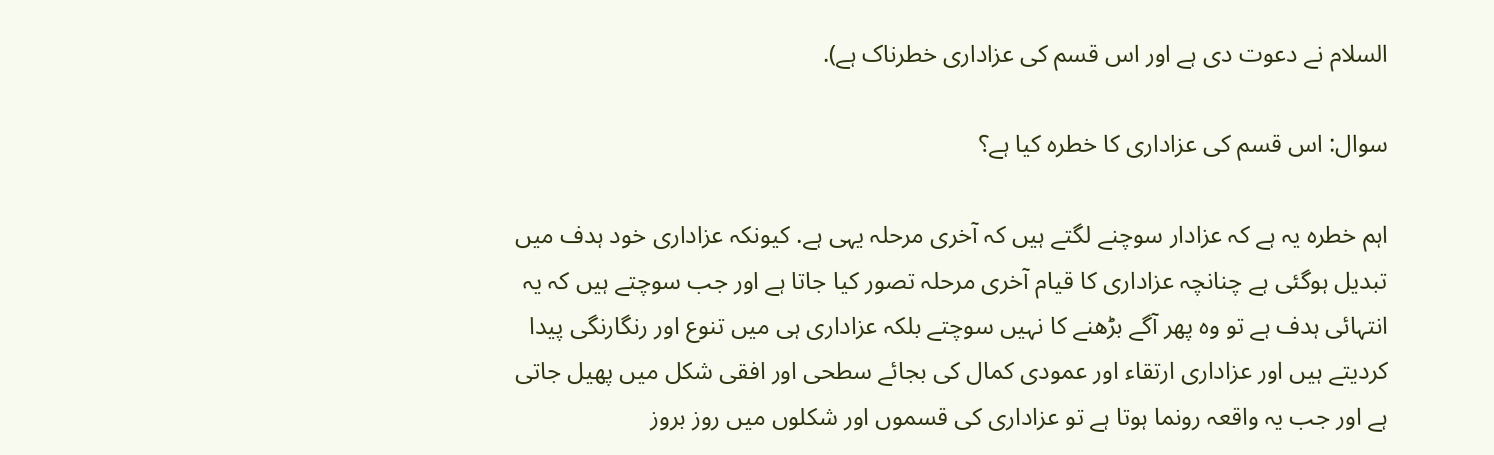السلام نے دعوت دی ہے اور اس قسم کی عزاداری خطرناک ہے).

سوال: اس قسم کی عزاداری کا خطره کیا ہے؟

اہم خطره یہ ہے کہ عزادار سوچنے لگتے ہیں کہ آخری مرحلہ یہی ہے. کیونکہ عزاداری خود ہدف میں تبدیل ہوگئی ہے چنانچہ عزاداری کا قیام آخری مرحلہ تصور کیا جاتا ہے اور جب سوچتے ہیں کہ یہ انتہائی ہدف ہے تو وه پھر آگے بڑھنے کا نہیں سوچتے بلکہ عزاداری ہی میں تنوع اور رنگارنگی پیدا کردیتے ہیں اور عزاداری ارتقاء اور عمودی کمال کی بجائے سطحی اور افقی شکل میں پھیل جاتی ہے اور جب یہ واقعہ رونما ہوتا ہے تو عزاداری کی قسموں اور شکلوں میں روز بروز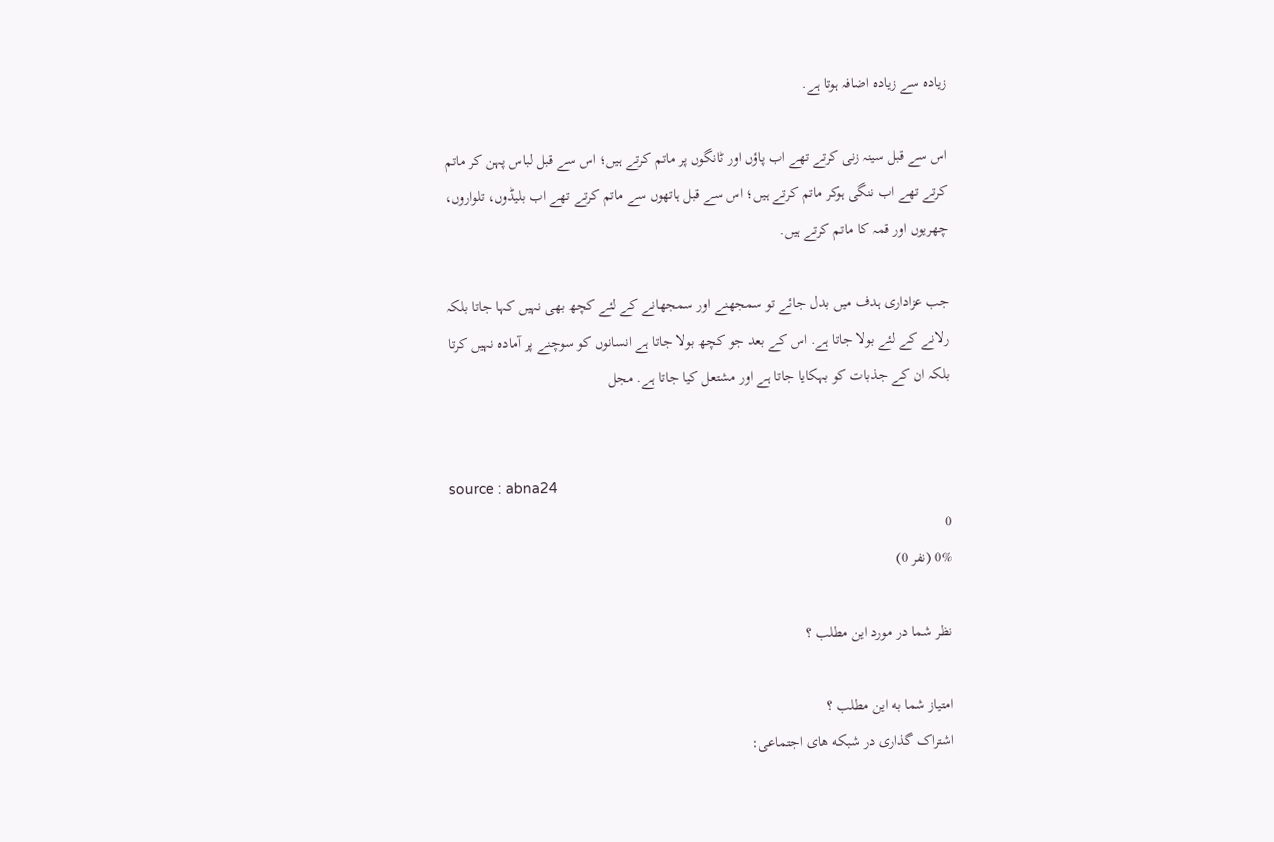زیاده سے زیاده اضافہ ہوتا ہے.

اس سے قبل سینہ زنی کرتے تھے اب پاؤں اور ٹانگوں پر ماتم کرتے ہیں؛ اس سے قبل لباس پہن کر ماتم کرتے تھے اب ننگی ہوکر ماتم کرتے ہیں؛ اس سے قبل ہاتھوں سے ماتم کرتے تھے اب بلیڈوں، تلواروں، چھریوں اور قمہ کا ماتم کرتے ہیں.

جب عزاداری ہدف میں بدل جائے تو سمجھنے اور سمجھانے کے لئے کچھ بھی نہیں کہا جاتا بلکہ رلانے کے لئے بولا جاتا ہے. اس کے بعد جو کچھ بولا جاتا ہے انسانوں کو سوچنے پر آماده نہیں کرتا بلکہ ان کے جذبات کو بہکایا جاتا ہے اور مشتعل کیا جاتا ہے. مجل


source : abna24
0
0% (نفر 0)

نظر شما در مورد این مطلب ؟

امتیاز شما به این مطلب ؟
اشتراک گذاری در شبکه های اجتماعی: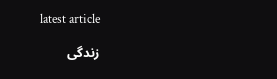latest article

زندگی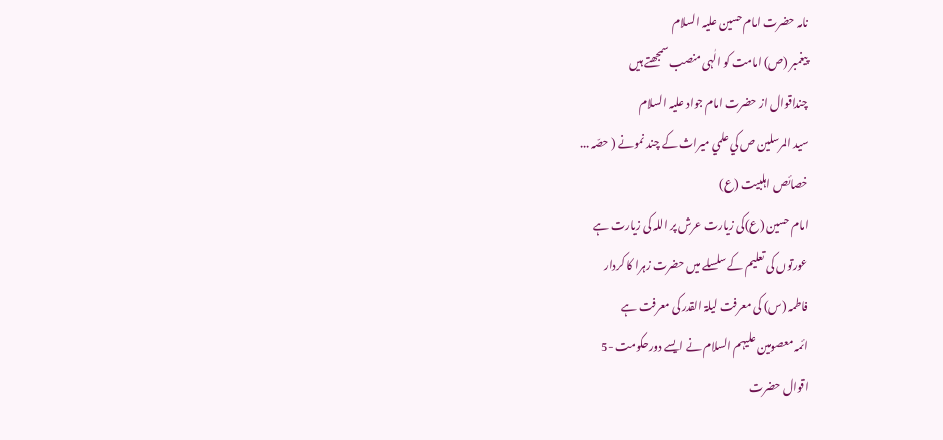نامہ حضرت امام حسین علیہ السلام
پیغمبر (ص) امامت کو الٰہی منصب سمجھتے ہیں
چنداقوال از حضرت امام جواد علیہ السلام
سيد المرسلين ص کي علمي ميراث کے چند نمونے ( حصّہ ...
خصائص اہلبیت (ع)
امام حسین (ع)کی زیارت عرش پر اللہ کی زیارت ہے
عورتوں کی تعلیم کے سلسلے میں حضرت زہرا کا کردار
فاطمہ (س) کی معرفت لیلۃ القدر کی معرفت ہے
ائمہ معصومین علیہم السلام نے ایسے دورحکومت -5
اقوال حضرت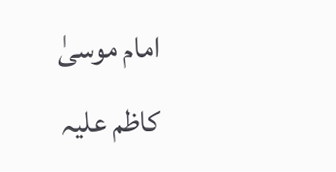امام موسیٰ کاظم علیہ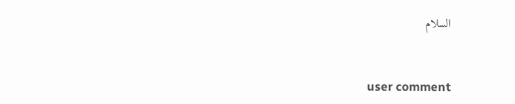السلام


user comment